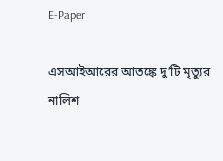E-Paper

এসআইআরের আতঙ্কে দু’টি মৃত্যুর নালিশ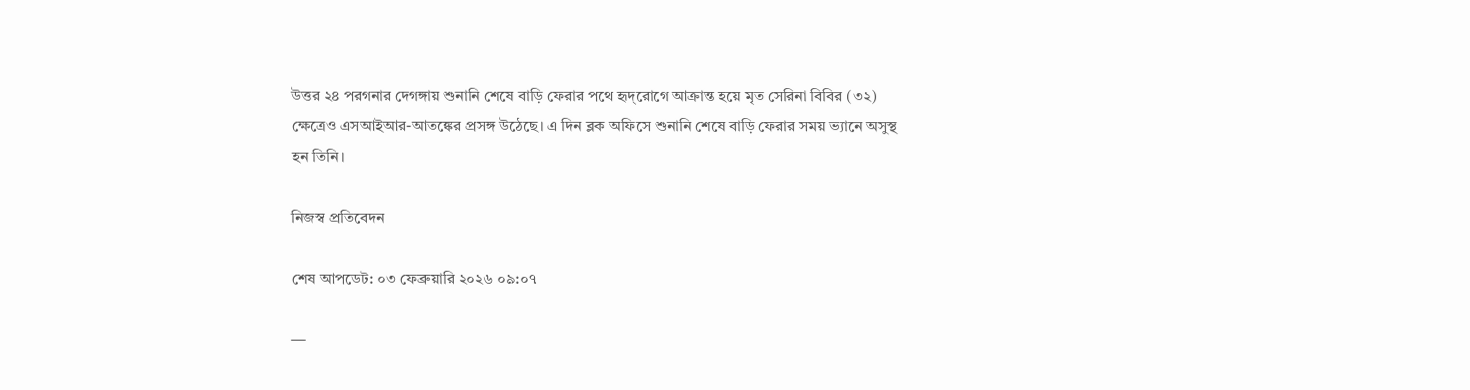উত্তর ২৪ পরগনার দেগঙ্গায় শুনানি শেষে বাড়ি ফেরার পথে হৃদ্‌রোগে আক্রান্ত হয়ে মৃত সেরিনা বিবির (৩২) ক্ষেত্রেও এসআইআর-আতঙ্কের প্রসঙ্গ উঠেছে। এ দিন ব্লক অফিসে শুনানি শেষে বাড়ি ফেরার সময় ভ্যানে অসুস্থ হন তিনি।

নিজস্ব প্রতিবেদন

শেষ আপডেট: ০৩ ফেব্রুয়ারি ২০২৬ ০৯:০৭

—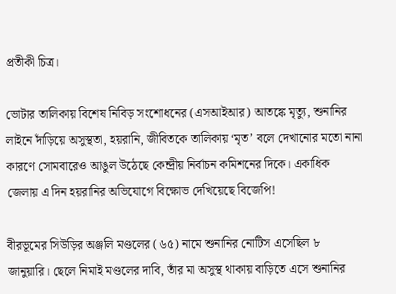প্রতীকী চিত্র।

ভোটার তালিকায় বিশেষ নিবিড় সংশোধনের (এসআইআর) আতঙ্কে মৃত্যু, শুনানির লাইনে দাঁড়িয়ে অসুস্থতা, হয়রানি, জীবিতকে তালিকায় ‘মৃত’ বলে দেখানোর মতো নানা কারণে সোমবারেও আঙুল উঠেছে কেন্দ্রীয় নির্বাচন কমিশনের দিকে। একাধিক জেলায় এ দিন হয়রানির অভিযোগে বিক্ষোভ দেখিয়েছে বিজেপি!

বীরভূমের সিউড়ির অঞ্জলি মণ্ডলের (৬৫) নামে শুনানির নোটিস এসেছিল ৮ জানুয়ারি। ছেলে নিমাই মণ্ডলের দাবি, তাঁর মা অসুস্থ থাকায় বাড়িতে এসে শুনানির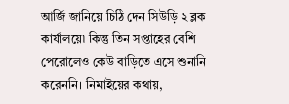আর্জি জানিয়ে চিঠি দেন সিউড়ি ২ ব্লক কার্যালয়ে৷ কিন্তু তিন সপ্তাহের বেশি পেরোলেও কেউ বাড়িতে এসে শুনানি করেননি। নিমাইয়ের কথায়,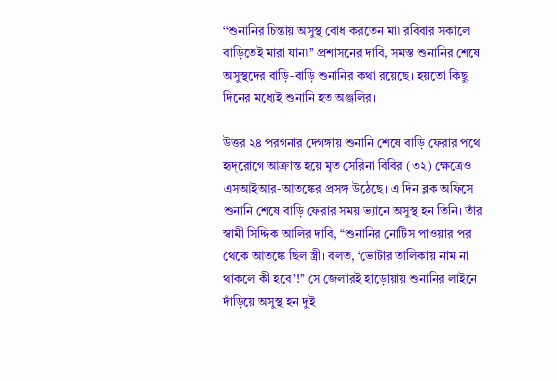‘‘শুনানির চিন্তায় অসুস্থ বোধ করতেন মা৷ রবিবার সকালে বাড়িতেই মারা যান৷’’ প্রশাসনের দাবি, সমস্ত শুনানির শেষে অসুস্থদের বাড়ি-বাড়ি শুনানির কথা রয়েছে। হয়তো কিছু দিনের মধ্যেই শুনানি হত অঞ্জলির।

উত্তর ২৪ পরগনার দেগঙ্গায় শুনানি শেষে বাড়ি ফেরার পথে হৃদ্‌রোগে আক্রান্ত হয়ে মৃত সেরিনা বিবির (৩২) ক্ষেত্রেও এসআইআর-আতঙ্কের প্রসঙ্গ উঠেছে। এ দিন ব্লক অফিসে শুনানি শেষে বাড়ি ফেরার সময় ভ্যানে অসুস্থ হন তিনি। তাঁর স্বামী সিদ্দিক আলির দাবি, “শুনানির নোটিস পাওয়ার পর থেকে আতঙ্কে ছিল স্ত্রী। বলত, ‘ভোটার তালিকায় নাম না থাকলে কী হবে’!’’ সে জেলারই হাড়োয়ায় শুনানির লাইনে দাঁড়িয়ে অসুস্থ হন দুই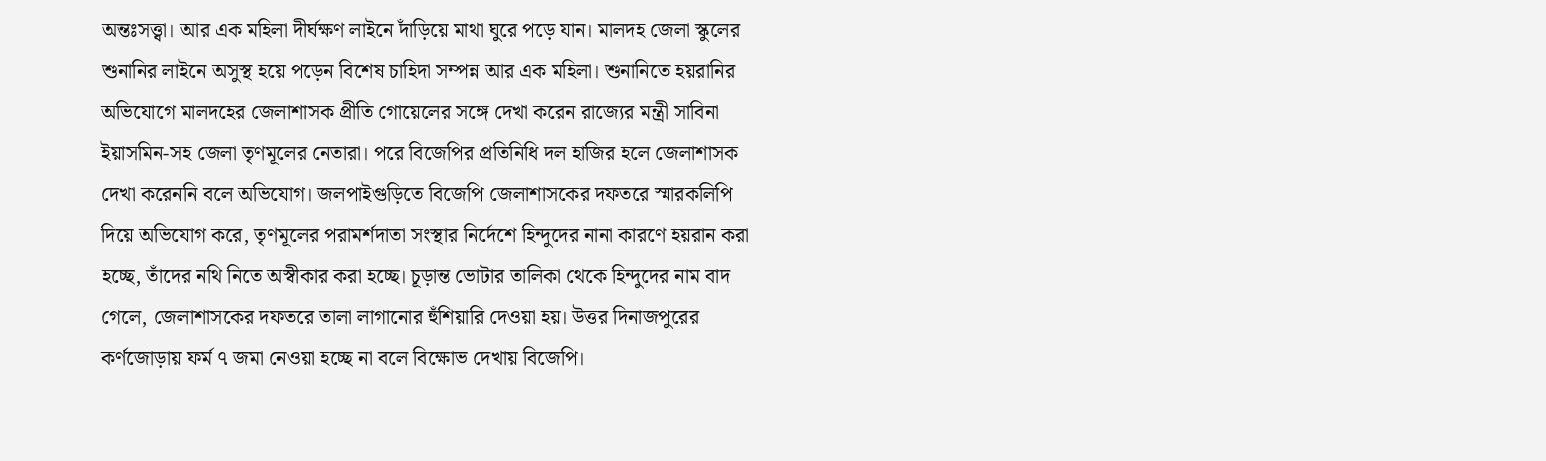অন্তঃসত্ত্বা। আর এক মহিলা দীর্ঘক্ষণ লাইনে দাঁড়িয়ে মাথা ঘুরে পড়ে যান। মালদহ জেলা স্কুলের শুনানির লাইনে অসুস্থ হয়ে পড়েন বিশেষ চাহিদা সম্পন্ন আর এক মহিলা। শুনানিতে হয়রানির অভিযোগে মালদহের জেলাশাসক প্রীতি গোয়েলের সঙ্গে দেখা করেন রাজ্যের মন্ত্রী সাবিনা ইয়াসমিন-সহ জেলা তৃণমূলের নেতারা। পরে বিজেপির প্রতিনিধি দল হাজির হলে জেলাশাসক দেখা করেননি বলে অভিযোগ। জলপাইগুড়িতে বিজেপি জেলাশাসকের দফতরে স্মারকলিপি দিয়ে অভিযোগ করে, তৃণমূলের পরামর্শদাতা সংস্থার নির্দেশে হিন্দুদের নানা কারণে হয়রান করা হচ্ছে, তাঁদের নথি নিতে অস্বীকার করা হচ্ছে। চূড়ান্ত ভোটার তালিকা থেকে হিন্দুদের নাম বাদ গেলে, জেলাশাসকের দফতরে তালা লাগানোর হুঁশিয়ারি দেওয়া হয়। উত্তর দিনাজপুরের কর্ণজোড়ায় ফর্ম ৭ জমা নেওয়া হচ্ছে না বলে বিক্ষোভ দেখায় বিজেপি।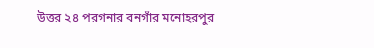উত্তর ২৪ পরগনার বনগাঁর মনোহরপুর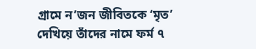গ্রামে ন’জন জীবিতকে ‘মৃত’ দেখিয়ে তাঁদের নামে ফর্ম ৭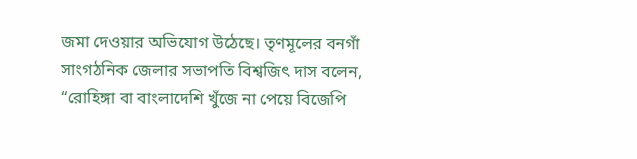জমা দেওয়ার অভিযোগ উঠেছে। তৃণমূলের বনগাঁ সাংগঠনিক জেলার সভাপতি বিশ্বজিৎ দাস বলেন, “রোহিঙ্গা বা বাংলাদেশি খুঁজে না পেয়ে বিজেপি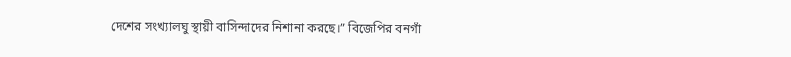দেশের সংখ্যালঘু স্থায়ী বাসিন্দাদের নিশানা করছে।” বিজেপির বনগাঁ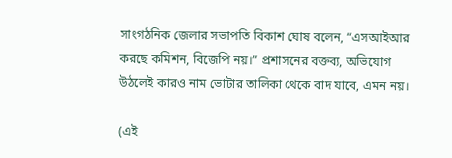সাংগঠনিক জেলার সভাপতি বিকাশ ঘোষ বলেন, “এসআইআর করছে কমিশন, বিজেপি নয়।” প্রশাসনের বক্তব্য, অভিযোগ উঠলেই কারও নাম ভোটার তালিকা থেকে বাদ যাবে, এমন নয়।

(এই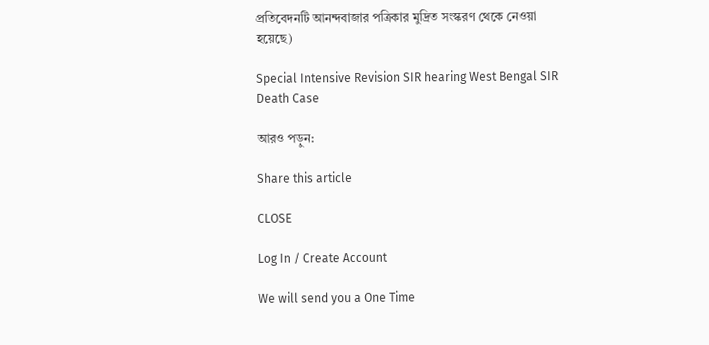প্রতিবেদনটি আনন্দবাজার পত্রিকার মুদ্রিত সংস্করণ থেকে নেওয়া হয়েছে)

Special Intensive Revision SIR hearing West Bengal SIR Death Case

আরও পড়ুন:

Share this article

CLOSE

Log In / Create Account

We will send you a One Time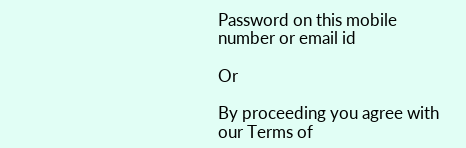Password on this mobile number or email id

Or

By proceeding you agree with our Terms of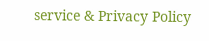service & Privacy Policy